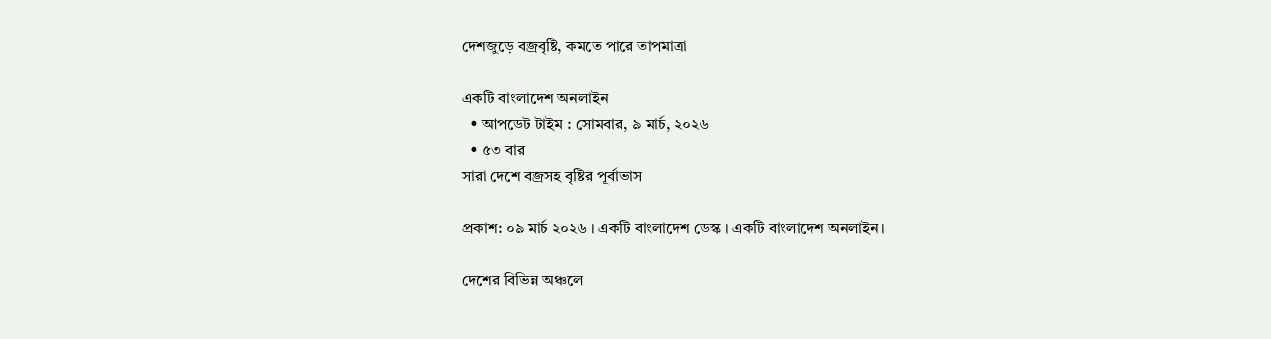দেশজুড়ে বজ্রবৃষ্টি, কমতে পারে তাপমাত্রা

একটি বাংলাদেশ অনলাইন
  • আপডেট টাইম : সোমবার, ৯ মার্চ, ২০২৬
  • ৫৩ বার
সারা দেশে বজ্রসহ বৃষ্টির পূর্বাভাস

প্রকাশ: ০৯ মার্চ ২০২৬ । একটি বাংলাদেশ ডেস্ক । একটি বাংলাদেশ অনলাইন।

দেশের বিভিন্ন অঞ্চলে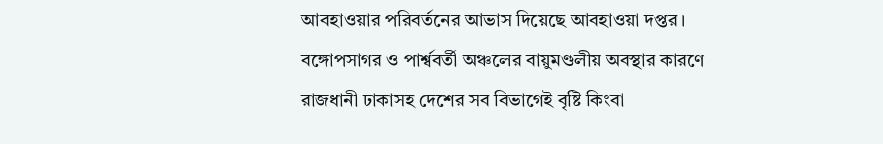আবহাওয়ার পরিবর্তনের আভাস দিয়েছে আবহাওয়া দপ্তর। বঙ্গোপসাগর ও পার্শ্ববর্তী অঞ্চলের বায়ুমণ্ডলীয় অবস্থার কারণে রাজধানী ঢাকাসহ দেশের সব বিভাগেই বৃষ্টি কিংবা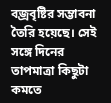বজ্রবৃষ্টির সম্ভাবনা তৈরি হয়েছে। সেই সঙ্গে দিনের তাপমাত্রা কিছুটা কমতে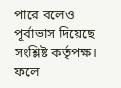পারে বলেও পূর্বাভাস দিয়েছে সংশ্লিষ্ট কর্তৃপক্ষ। ফলে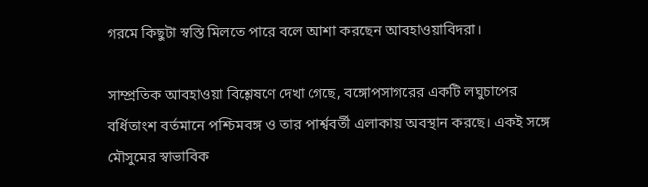গরমে কিছুটা স্বস্তি মিলতে পারে বলে আশা করছেন আবহাওয়াবিদরা।

সাম্প্রতিক আবহাওয়া বিশ্লেষণে দেখা গেছে, বঙ্গোপসাগরের একটি লঘুচাপের বর্ধিতাংশ বর্তমানে পশ্চিমবঙ্গ ও তার পার্শ্ববর্তী এলাকায় অবস্থান করছে। একই সঙ্গে মৌসুমের স্বাভাবিক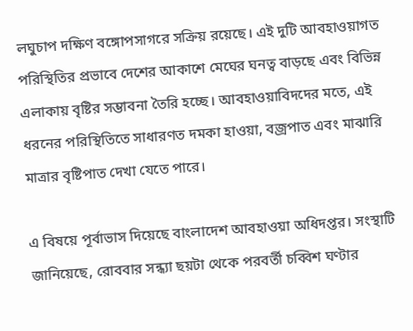লঘুচাপ দক্ষিণ বঙ্গোপসাগরে সক্রিয় রয়েছে। এই দুটি আবহাওয়াগত পরিস্থিতির প্রভাবে দেশের আকাশে মেঘের ঘনত্ব বাড়ছে এবং বিভিন্ন এলাকায় বৃষ্টির সম্ভাবনা তৈরি হচ্ছে। আবহাওয়াবিদদের মতে, এই ধরনের পরিস্থিতিতে সাধারণত দমকা হাওয়া, বজ্রপাত এবং মাঝারি মাত্রার বৃষ্টিপাত দেখা যেতে পারে।

এ বিষয়ে পূর্বাভাস দিয়েছে বাংলাদেশ আবহাওয়া অধিদপ্তর। সংস্থাটি জানিয়েছে, রোববার সন্ধ্যা ছয়টা থেকে পরবর্তী চব্বিশ ঘণ্টার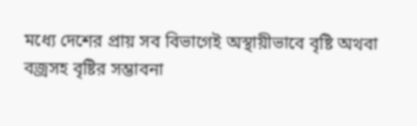মধ্যে দেশের প্রায় সব বিভাগেই অস্থায়ীভাবে বৃষ্টি অথবা বজ্রসহ বৃষ্টির সম্ভাবনা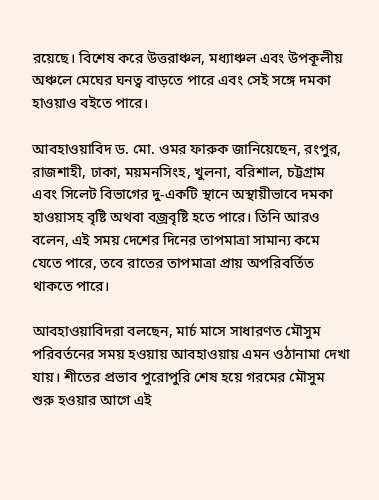রয়েছে। বিশেষ করে উত্তরাঞ্চল, মধ্যাঞ্চল এবং উপকূলীয় অঞ্চলে মেঘের ঘনত্ব বাড়তে পারে এবং সেই সঙ্গে দমকা হাওয়াও বইতে পারে।

আবহাওয়াবিদ ড. মো. ওমর ফারুক জানিয়েছেন, রংপুর, রাজশাহী, ঢাকা, ময়মনসিংহ, খুলনা, বরিশাল, চট্টগ্রাম এবং সিলেট বিভাগের দু-একটি স্থানে অস্থায়ীভাবে দমকা হাওয়াসহ বৃষ্টি অথবা বজ্রবৃষ্টি হতে পারে। তিনি আরও বলেন, এই সময় দেশের দিনের তাপমাত্রা সামান্য কমে যেতে পারে, তবে রাতের তাপমাত্রা প্রায় অপরিবর্তিত থাকতে পারে।

আবহাওয়াবিদরা বলছেন, মার্চ মাসে সাধারণত মৌসুম পরিবর্তনের সময় হওয়ায় আবহাওয়ায় এমন ওঠানামা দেখা যায়। শীতের প্রভাব পুরোপুরি শেষ হয়ে গরমের মৌসুম শুরু হওয়ার আগে এই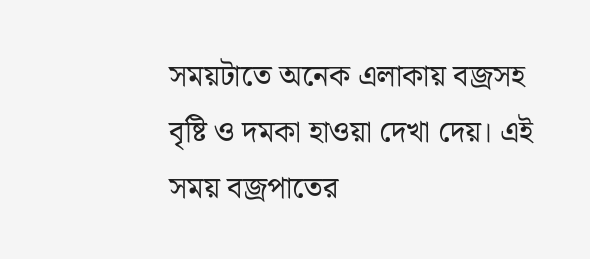সময়টাতে অনেক এলাকায় বজ্রসহ বৃষ্টি ও দমকা হাওয়া দেখা দেয়। এই সময় বজ্রপাতের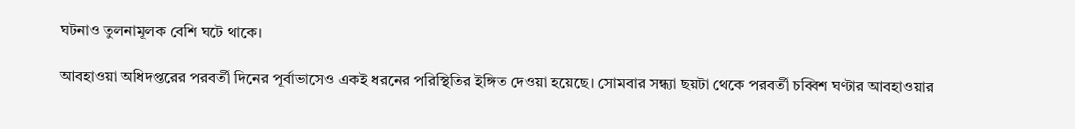ঘটনাও তুলনামূলক বেশি ঘটে থাকে।

আবহাওয়া অধিদপ্তরের পরবর্তী দিনের পূর্বাভাসেও একই ধরনের পরিস্থিতির ইঙ্গিত দেওয়া হয়েছে। সোমবার সন্ধ্যা ছয়টা থেকে পরবর্তী চব্বিশ ঘণ্টার আবহাওয়ার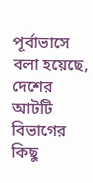পূর্বাভাসে বলা হয়েছে, দেশের আটটি বিভাগের কিছু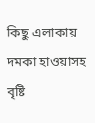কিছু এলাকায় দমকা হাওয়াসহ বৃষ্টি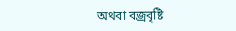অথবা বজ্রবৃষ্টি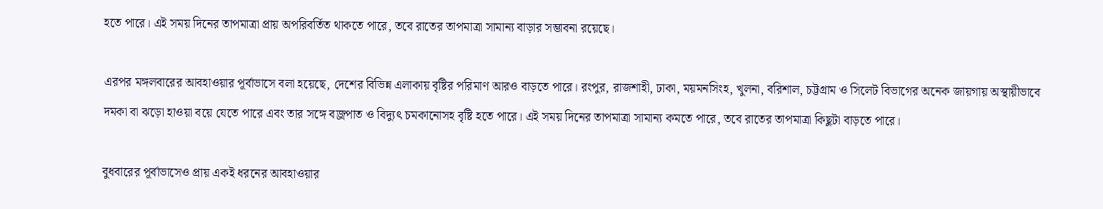হতে পারে। এই সময় দিনের তাপমাত্রা প্রায় অপরিবর্তিত থাকতে পারে, তবে রাতের তাপমাত্রা সামান্য বাড়ার সম্ভাবনা রয়েছে।

এরপর মঙ্গলবারের আবহাওয়ার পূর্বাভাসে বলা হয়েছে, দেশের বিভিন্ন এলাকায় বৃষ্টির পরিমাণ আরও বাড়তে পারে। রংপুর, রাজশাহী, ঢাকা, ময়মনসিংহ, খুলনা, বরিশাল, চট্টগ্রাম ও সিলেট বিভাগের অনেক জায়গায় অস্থায়ীভাবে দমকা বা ঝড়ো হাওয়া বয়ে যেতে পারে এবং তার সঙ্গে বজ্রপাত ও বিদ্যুৎ চমকানোসহ বৃষ্টি হতে পারে। এই সময় দিনের তাপমাত্রা সামান্য কমতে পারে, তবে রাতের তাপমাত্রা কিছুটা বাড়তে পারে।

বুধবারের পূর্বাভাসেও প্রায় একই ধরনের আবহাওয়ার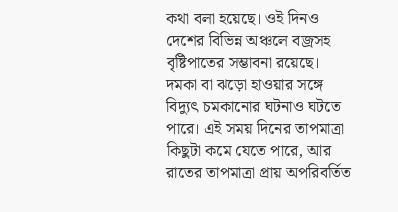কথা বলা হয়েছে। ওই দিনও দেশের বিভিন্ন অঞ্চলে বজ্রসহ বৃষ্টিপাতের সম্ভাবনা রয়েছে। দমকা বা ঝড়ো হাওয়ার সঙ্গে বিদ্যুৎ চমকানোর ঘটনাও ঘটতে পারে। এই সময় দিনের তাপমাত্রা কিছুটা কমে যেতে পারে, আর রাতের তাপমাত্রা প্রায় অপরিবর্তিত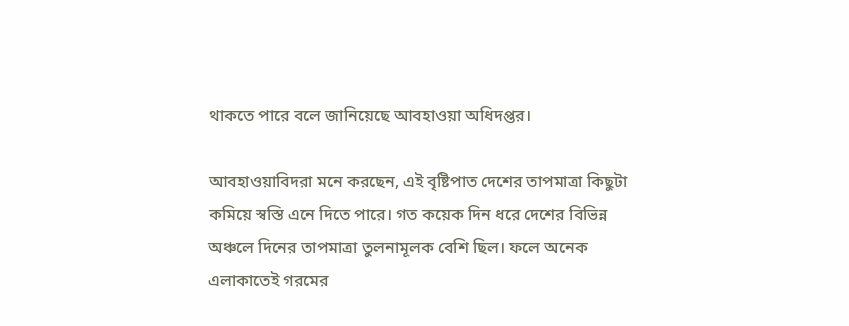থাকতে পারে বলে জানিয়েছে আবহাওয়া অধিদপ্তর।

আবহাওয়াবিদরা মনে করছেন, এই বৃষ্টিপাত দেশের তাপমাত্রা কিছুটা কমিয়ে স্বস্তি এনে দিতে পারে। গত কয়েক দিন ধরে দেশের বিভিন্ন অঞ্চলে দিনের তাপমাত্রা তুলনামূলক বেশি ছিল। ফলে অনেক এলাকাতেই গরমের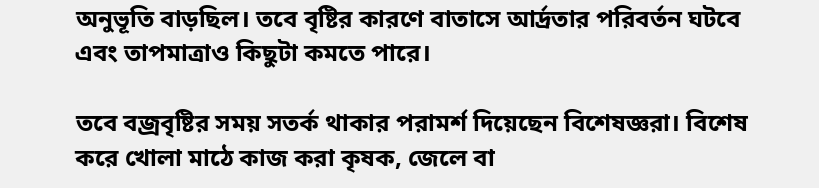অনুভূতি বাড়ছিল। তবে বৃষ্টির কারণে বাতাসে আর্দ্রতার পরিবর্তন ঘটবে এবং তাপমাত্রাও কিছুটা কমতে পারে।

তবে বজ্রবৃষ্টির সময় সতর্ক থাকার পরামর্শ দিয়েছেন বিশেষজ্ঞরা। বিশেষ করে খোলা মাঠে কাজ করা কৃষক, জেলে বা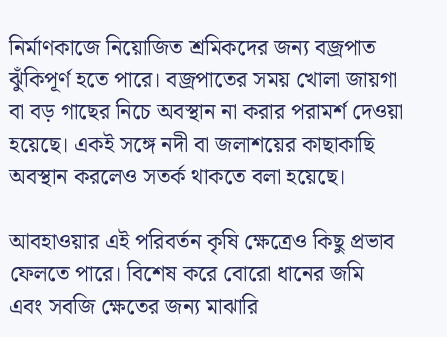নির্মাণকাজে নিয়োজিত শ্রমিকদের জন্য বজ্রপাত ঝুঁকিপূর্ণ হতে পারে। বজ্রপাতের সময় খোলা জায়গা বা বড় গাছের নিচে অবস্থান না করার পরামর্শ দেওয়া হয়েছে। একই সঙ্গে নদী বা জলাশয়ের কাছাকাছি অবস্থান করলেও সতর্ক থাকতে বলা হয়েছে।

আবহাওয়ার এই পরিবর্তন কৃষি ক্ষেত্রেও কিছু প্রভাব ফেলতে পারে। বিশেষ করে বোরো ধানের জমি এবং সবজি ক্ষেতের জন্য মাঝারি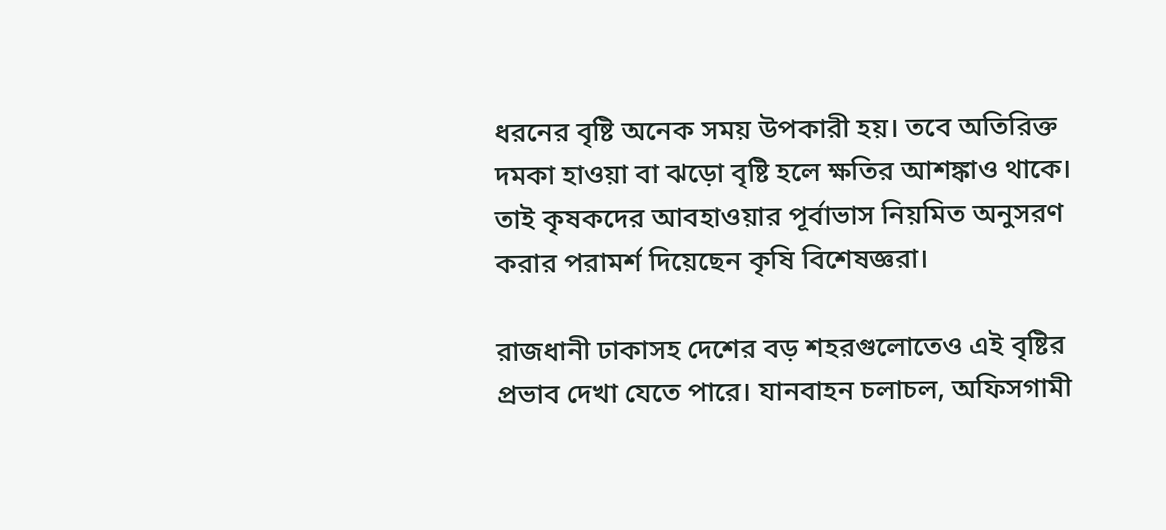ধরনের বৃষ্টি অনেক সময় উপকারী হয়। তবে অতিরিক্ত দমকা হাওয়া বা ঝড়ো বৃষ্টি হলে ক্ষতির আশঙ্কাও থাকে। তাই কৃষকদের আবহাওয়ার পূর্বাভাস নিয়মিত অনুসরণ করার পরামর্শ দিয়েছেন কৃষি বিশেষজ্ঞরা।

রাজধানী ঢাকাসহ দেশের বড় শহরগুলোতেও এই বৃষ্টির প্রভাব দেখা যেতে পারে। যানবাহন চলাচল, অফিসগামী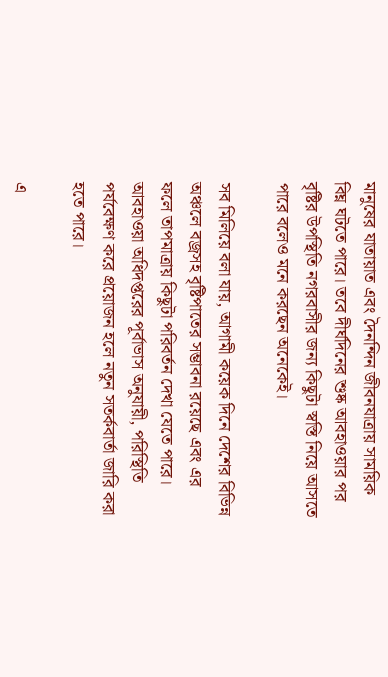মানুষের যাতায়াত এবং দৈনন্দিন জীবনযাত্রায় সাময়িক বিঘ্ন ঘটতে পারে। তবে দীর্ঘদিনের শুষ্ক আবহাওয়ার পর বৃষ্টির উপস্থিতি নগরবাসীর জন্য কিছুটা স্বস্তি নিয়ে আসতে পারে বলেও মনে করছেন অনেকেই।

সব মিলিয়ে বলা যায়, আগামী কয়েক দিনে দেশের বিভিন্ন অঞ্চলে বজ্রসহ বৃষ্টিপাতের সম্ভাবনা রয়েছে এবং এর ফলে তাপমাত্রায় কিছুটা পরিবর্তন দেখা যেতে পারে। আবহাওয়া অধিদপ্তরের পূর্বাভাস অনুযায়ী, পরিস্থিতি পর্যবেক্ষণ করে প্রয়োজন হলে নতুন সতর্কবার্তা জারি করা হতে পারে।

এ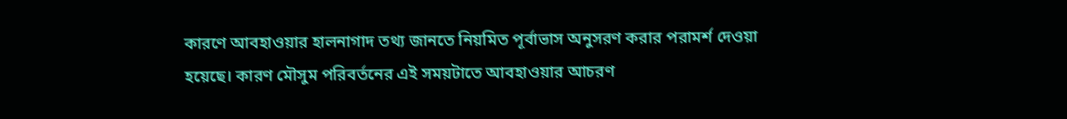কারণে আবহাওয়ার হালনাগাদ তথ্য জানতে নিয়মিত পূর্বাভাস অনুসরণ করার পরামর্শ দেওয়া হয়েছে। কারণ মৌসুম পরিবর্তনের এই সময়টাতে আবহাওয়ার আচরণ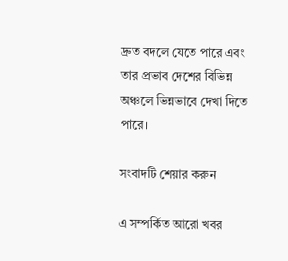দ্রুত বদলে যেতে পারে এবং তার প্রভাব দেশের বিভিন্ন অঞ্চলে ভিন্নভাবে দেখা দিতে পারে।

সংবাদটি শেয়ার করুন

এ সম্পর্কিত আরো খবর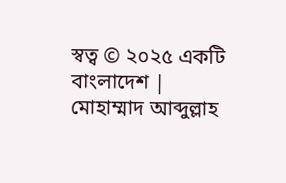স্বত্ব © ২০২৫ একটি বাংলাদেশ | মোহাম্মাদ আব্দুল্লাহ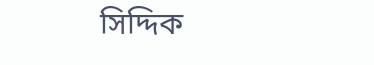সিদ্দিক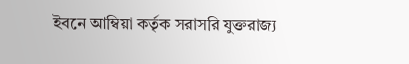ইবনে আম্বিয়া কর্তৃক সরাসরি যুক্তরাজ্য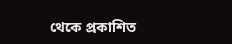থেকে প্রকাশিত